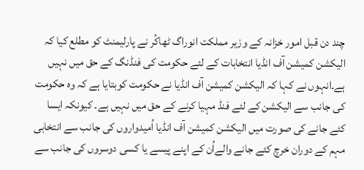چند دن قبل امور خزانہ کے وزیر مملکت انوراگ ٹھاکُر نے پارلیمنٹ کو مطلع کیا کہ الیکشن کمیشن آف انڈیا انتخابات کے لئے حکومت کی فنڈنگ کے حق میں نہیں ہے۔انہوں نے کہا کہ الیکشن کمیشن آف انڈیا نے حکومت کوبتایا ہے کہ وہ حکومت کی جانب سے الیکشن کے لئے فنڈ مہیا کرنے کے حق میں نہیں ہے۔ کیونکہ ایسا کئے جانے کی صورت میں الیکشن کمیشن آف انڈیا اُمیدواروں کی جانب سے انتخابی مہم کے دوران خرچ کئے جانے والےاُن کے اپنے پیسے یا کسی دوسروں کی جانب سے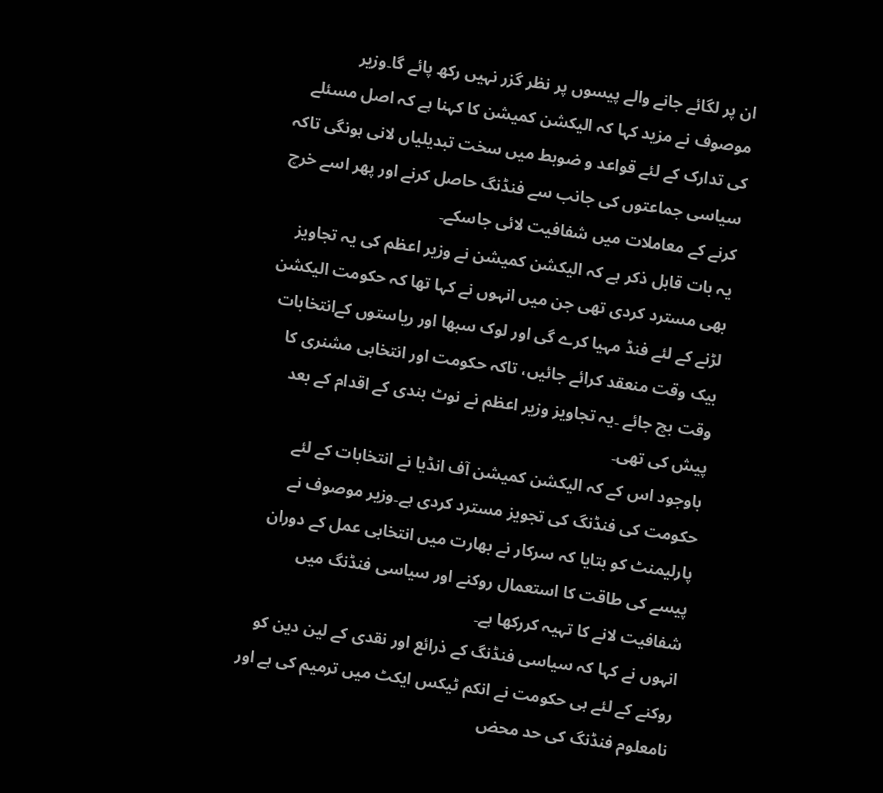ان پر لگائے جانے والے پیسوں پر نظر گزر نہیں رکھ پائے گا۔وزیر موصوف نے مزید کہا کہ الیکشن کمیشن کا کہنا ہے کہ اصل مسئلے کی تدارک کے لئے قواعد و ضوبط میں سخت تبدیلیاں لانی ہونگی تاکہ سیاسی جماعتوں کی جانب سے فنڈنگ حاصل کرنے اور پھر اسے خرچ کرنے کے معاملات میں شفافیت لائی جاسکے۔
یہ بات قابل ذکر ہے کہ الیکشن کمیشن نے وزیر اعظم کی یہ تجاویز بھی مسترد کردی تھی جن میں انہوں نے کہا تھا کہ حکومت الیکشن لڑنے کے لئے فنڈ مہیا کرے گی اور لوک سبھا اور ریاستوں کےانتخابات بیک وقت منعقد کرائے جائیں، تاکہ حکومت اور انتخابی مشنری کا وقت بچ جائے ۔یہ تجاویز وزیر اعظم نے نوٹ بندی کے اقدام کے بعد پیش کی تھی۔
باوجود اس کے کہ الیکشن کمیشن آف انڈیا نے انتخابات کے لئے حکومت کی فنڈنگ کی تجویز مسترد کردی ہے۔وزیر موصوف نے پارلیمنٹ کو بتایا کہ سرکار نے بھارت میں انتخابی عمل کے دوران پیسے کی طاقت کا استعمال روکنے اور سیاسی فنڈنگ میں شفافیت لانے کا تہیہ کررکھا ہے۔
انہوں نے کہا کہ سیاسی فنڈنگ کے ذرائع اور نقدی کے لین دین کو روکنے کے لئے ہی حکومت نے انکم ٹیکس ایکٹ میں ترمیم کی ہے اور نامعلوم فنڈنگ کی حد محض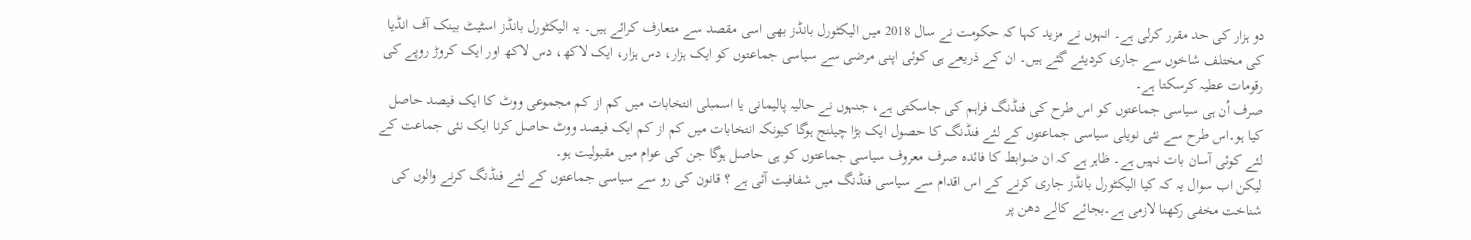دو ہزار کی حد مقرر کرلی ہے۔ انہوں نے مزید کہا کہ حکومت نے سال 2018 میں الیکٹورل بانڈز بھی اسی مقصد سے متعارف کرائے ہیں۔ یہ الیکٹورل بانڈز اسٹیٹ بینک آف انڈیا کی مختلف شاخوں سے جاری کردیئے گئے ہیں۔ ان کے ذریعے ہی کوئی اپنی مرضی سے سیاسی جماعتوں کو ایک ہزار، دس ہزار، ایک لاکھ، دس لاکھ اور ایک کروڑ روپے کی رقومات عطیہ کرسکتا ہے۔
صرف اُن ہی سیاسی جماعتوں کو اس طرح کی فنڈنگ فراہم کی جاسکتی ہے، جنہوں نے حالیہ پالیمانی یا اسمبلی انتخابات میں کم از کم مجموعی ووٹ کا ایک فیصد حاصل کیا ہو۔اس طرح سے نئی نویلی سیاسی جماعتوں کے لئے فنڈنگ کا حصول ایک بڑا چیلنج ہوگا کیونکہ انتخابات میں کم از کم ایک فیصد ووٹ حاصل کرنا ایک نئی جماعت کے لئے کوئی آسان بات نہیں ہے۔ ظاہر ہے کہ ان ضوابط کا فائدہ صرف معروف سیاسی جماعتوں کو ہی حاصل ہوگا جن کی عوام میں مقبولیت ہو۔
لیکن اب سوال یہ کہ کیا الیکٹورل بانڈز جاری کرنے کے اس اقدام سے سیاسی فنڈنگ میں شفافیت آئی ہے ؟ قانون کی رو سے سیاسی جماعتوں کے لئے فنڈنگ کرنے والوں کی شناخت مخفی رکھنا لازمی ہے۔بجائے کالے دھن پر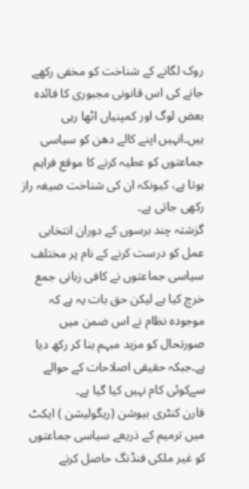روک لگانے کے شناخت کو مخفی رکھے جانے کی اس قانونی مجبوری کا فائدہ بعض لوگ اور کمپنیاں اٹھا رہی ہیں۔انہیں اپنے کالے دھن کو سیاسی جماعتوں کو عطیہ کرنے کا موقع فراہم ہوتا ہے، کیونکہ ان کی شناخت صیغہ راز رکھی جاتی ہے۔
گزشتہ چند برسوں کے دوران انتخابی عمل کو درست کرنے کے نام پر مختلف سیاسی جماعتوں نے کافی زبانی جمع خرچ کیا ہے لیکن حق بات یہ ہے کہ موجودہ نظام نے اس ضمن میں صورتحال کو مزید مبہم بنا کر رکھ دیا ہے۔جبکہ حقیقی اصلاحات کے حوالے سےکوئی کام نہیں کیا گیا ہے۔
فارن کنٹری بیوشن (ریگولیشن ) ایکٹ میں ترمیم کے ذریعے سیاسی جماعتوں کو غیر ملکی فنڈنگ حاصل کرنے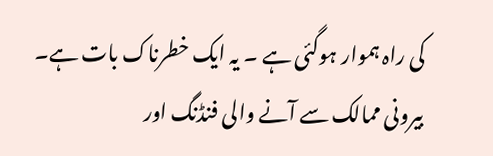کی راہ ہموار ہوگئی ہے ۔ یہ ایک خطرناک بات ہے۔ بیرونی ممالک سے آنے والی فنڈنگ اور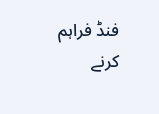فنڈ فراہم کرنے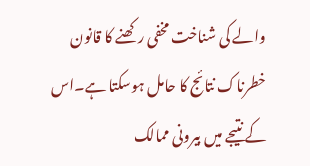والے کی شناخت مخفی رکھنے کا قانون خطرناک نتائج کا حامل ہوسکتا ہے۔اس کے نتیجے میں بیرونی ممالک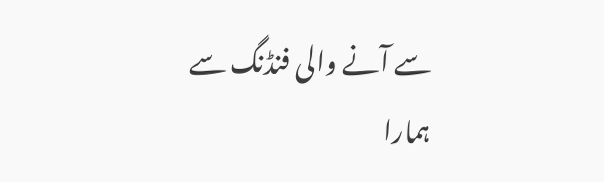سے آنے والی فنڈنگ سے ہمارا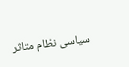سیاسی نظام متاثر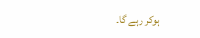ہوکر رہے گا۔